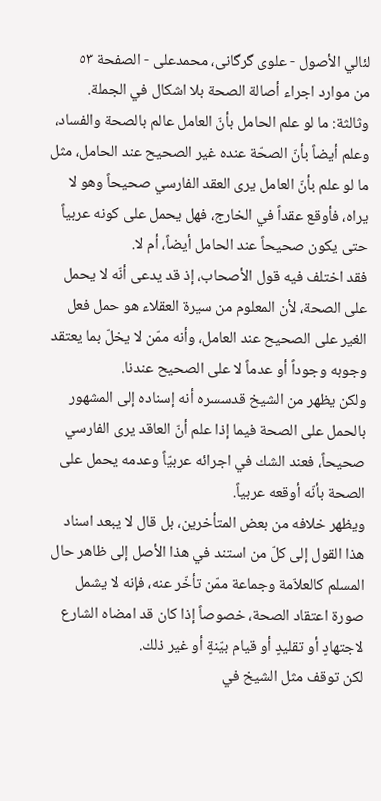لئالي الأصول - علوی گرگانی، محمدعلی - الصفحة ٥٣
من موارد اجراء أصالة الصحة بلا اشكال في الجملة.
وثالثة: ما لو علم الحامل بأنّ العامل عالم بالصحة والفساد، وعلم أيضاً بأنّ الصحّة عنده غير الصحيح عند الحامل، مثل ما لو علم بأنّ العامل يرى العقد الفارسي صحيحاً وهو لا يراه، فأوقع عقداً في الخارج، فهل يحمل على كونه عربياً حتى يكون صحيحاً عند الحامل أيضاً، أم لا.
فقد اختلف فيه قول الأصحاب، إذ قد يدعى أنّه لا يحمل على الصحة، لأن المعلوم من سيرة العقلاء هو حمل فعل الغير على الصحيح عند العامل، وأنه ممّن لا يخلّ بما يعتقد وجوبه وجوداً أو عدماً لا على الصحيح عندنا.
ولكن يظهر من الشيخ قدسسره أنه إسناده إلى المشهور بالحمل على الصحة فيما إذا علم أنّ العاقد يرى الفارسي صحيحاً، فعند الشك في اجرائه عربيّاً وعدمه يحمل على الصحة بأنّه أوقعه عربياً.
ويظهر خلافه من بعض المتأخرين، بل قال لا يبعد اسناد هذا القول إلى كلّ من استند في هذا الأصل إلى ظاهر حال المسلم كالعلاّمة وجماعة ممّن تأخّر عنه، فإنه لا يشمل صورة اعتقاد الصحة، خصوصاً إذا كان قد امضاه الشارع لاجتهادٍ أو تقليدٍ أو قيام بيّنةٍ أو غير ذلك.
لكن توقف مثل الشيخ في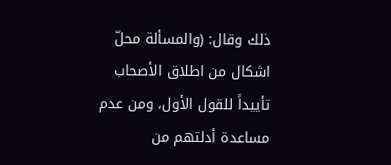ذلك وقال: (والمسألة محلّ اشكال من اطلاق الأصحاب تأييداً للقول الأول، ومن عدم مساعدة أدلتهم من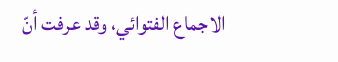الاجماع الفتوائي، وقد عرفت أنّ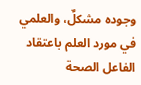وجوده مشكلٌ، والعلمي في مورد العلم باعتقاد الفاعل الصحة